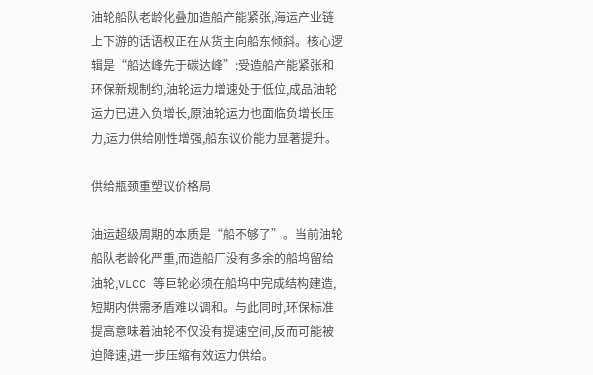油轮船队老龄化叠加造船产能紧张,海运产业链上下游的话语权正在从货主向船东倾斜。核心逻辑是“船达峰先于碳达峰”:受造船产能紧张和环保新规制约,油轮运力增速处于低位,成品油轮运力已进入负增长,原油轮运力也面临负增长压力,运力供给刚性增强,船东议价能力显著提升。

供给瓶颈重塑议价格局

油运超级周期的本质是“船不够了”。当前油轮船队老龄化严重,而造船厂没有多余的船坞留给油轮,VLCC 等巨轮必须在船坞中完成结构建造,短期内供需矛盾难以调和。与此同时,环保标准提高意味着油轮不仅没有提速空间,反而可能被迫降速,进一步压缩有效运力供给。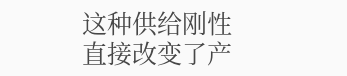这种供给刚性直接改变了产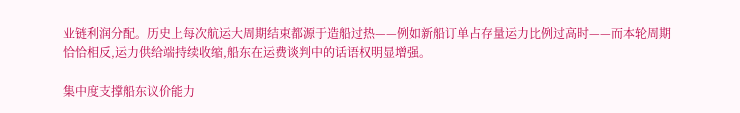业链利润分配。历史上每次航运大周期结束都源于造船过热——例如新船订单占存量运力比例过高时——而本轮周期恰恰相反,运力供给端持续收缩,船东在运费谈判中的话语权明显增强。

集中度支撑船东议价能力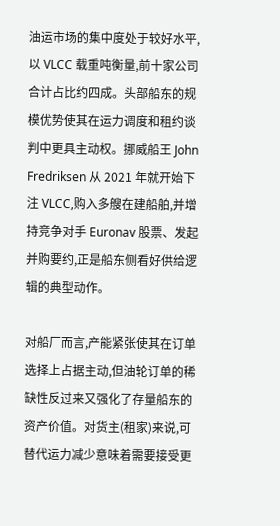油运市场的集中度处于较好水平,以 VLCC 载重吨衡量,前十家公司合计占比约四成。头部船东的规模优势使其在运力调度和租约谈判中更具主动权。挪威船王 John Fredriksen 从 2021 年就开始下注 VLCC,购入多艘在建船舶,并增持竞争对手 Euronav 股票、发起并购要约,正是船东侧看好供给逻辑的典型动作。

对船厂而言,产能紧张使其在订单选择上占据主动,但油轮订单的稀缺性反过来又强化了存量船东的资产价值。对货主(租家)来说,可替代运力减少意味着需要接受更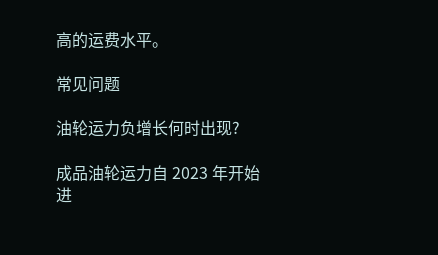高的运费水平。

常见问题

油轮运力负增长何时出现?

成品油轮运力自 2023 年开始进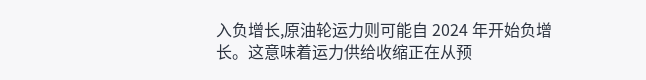入负增长,原油轮运力则可能自 2024 年开始负增长。这意味着运力供给收缩正在从预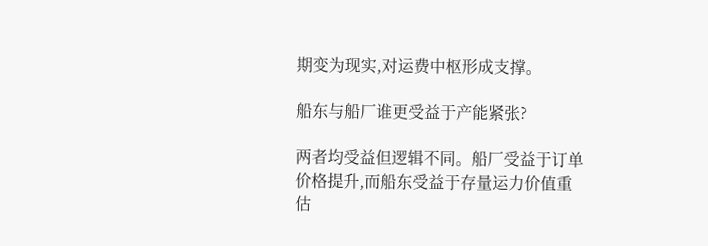期变为现实,对运费中枢形成支撑。

船东与船厂谁更受益于产能紧张?

两者均受益但逻辑不同。船厂受益于订单价格提升,而船东受益于存量运力价值重估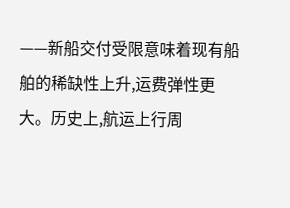——新船交付受限意味着现有船舶的稀缺性上升,运费弹性更大。历史上,航运上行周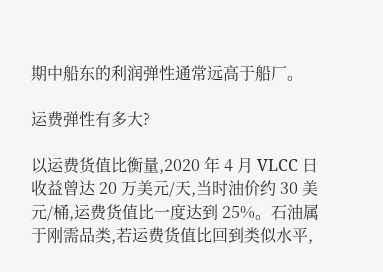期中船东的利润弹性通常远高于船厂。

运费弹性有多大?

以运费货值比衡量,2020 年 4 月 VLCC 日收益曾达 20 万美元/天,当时油价约 30 美元/桶,运费货值比一度达到 25%。石油属于刚需品类,若运费货值比回到类似水平,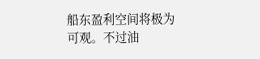船东盈利空间将极为可观。不过油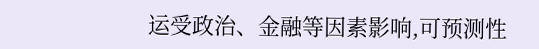运受政治、金融等因素影响,可预测性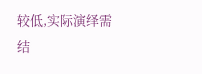较低,实际演绎需结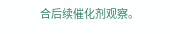合后续催化剂观察。